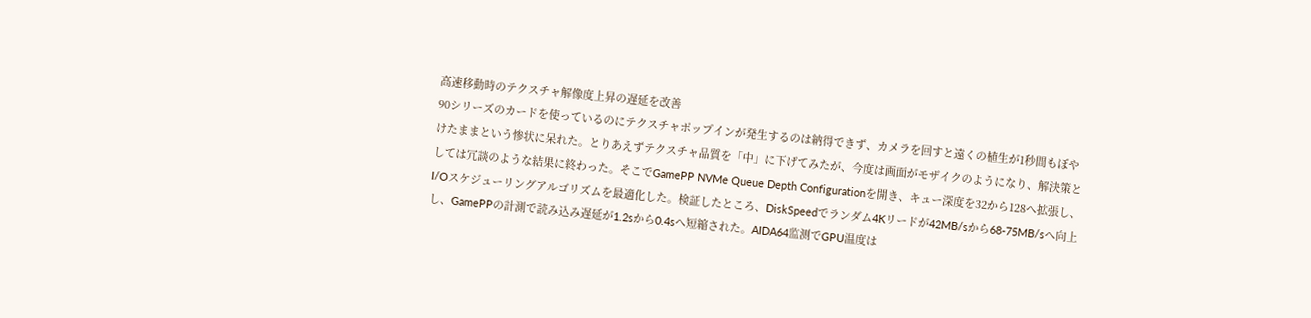高速移動時のテクスチャ解像度上昇の遅延を改善
90シリーズのカードを使っているのにテクスチャポップインが発生するのは納得できず、カメラを回すと遠くの植生が1秒間もぼやけたままという惨状に呆れた。とりあえずテクスチャ品質を「中」に下げてみたが、今度は画面がモザイクのようになり、解決策としては冗談のような結果に終わった。そこでGamePP NVMe Queue Depth Configurationを開き、キュー深度を32から128へ拡張し、I/Oスケジューリングアルゴリズムを最適化した。検証したところ、DiskSpeedでランダム4Kリードが42MB/sから68-75MB/sへ向上し、GamePPの計測で読み込み遅延が1.2sから0.4sへ短縮された。AIDA64监测でGPU温度は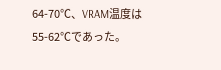64-70℃、VRAM温度は55-62℃であった。